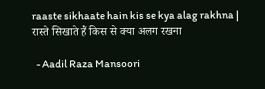raaste sikhaate hain kis se kya alag rakhna | रास्ते सिखाते हैं किस से क्या अलग रखना

  - Aadil Raza Mansoori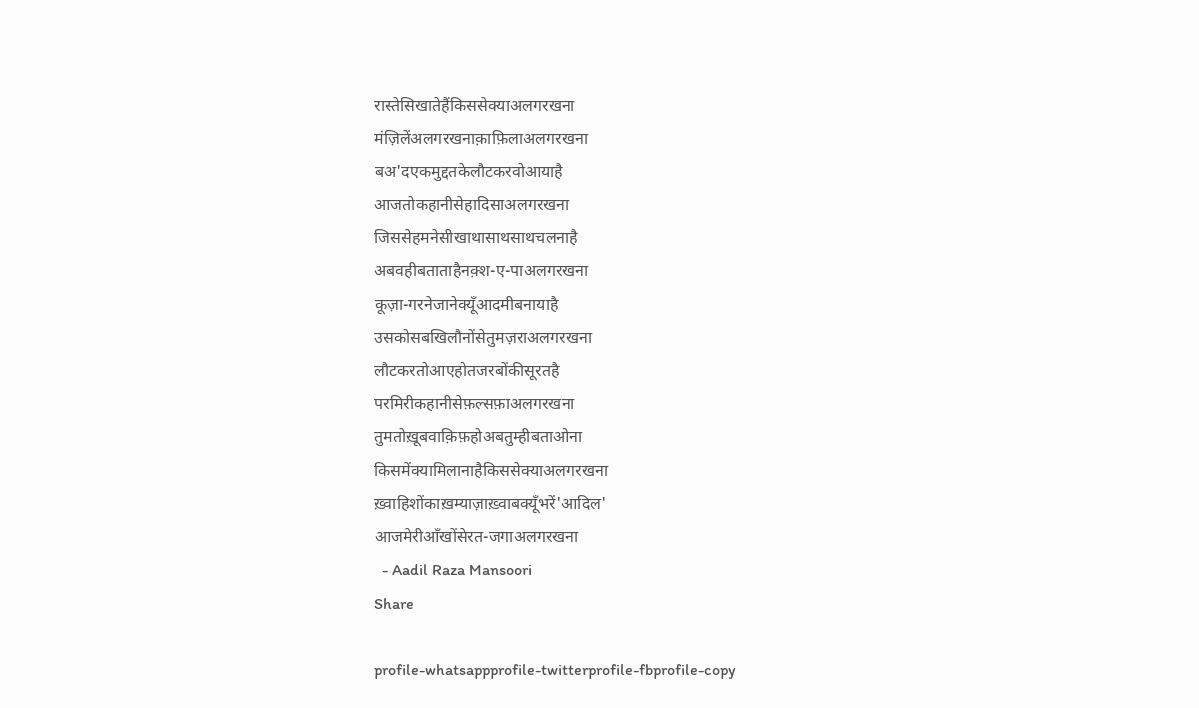रास्तेसिखातेहैंकिससेक्याअलगरखना
मंज़िलेंअलगरखनाक़ाफ़िलाअलगरखना
बअ'दएकमुद्दतकेलौटकरवोआयाहै
आजतोकहानीसेहादिसाअलगरखना
जिससेहमनेसीखाथासाथसाथचलनाहै
अबवहीबताताहैनक़्श-ए-पाअलगरखना
कूज़ा-गरनेजानेक्यूँआदमीबनायाहै
उसकोसबखिलौनोंसेतुमज़राअलगरखना
लौटकरतोआएहोतजरबोंकीसूरतहै
परमिरीकहानीसेफ़ल्सफ़ाअलगरखना
तुमतोख़ूबवाक़िफ़होअबतुम्हीबताओना
किसमेंक्यामिलानाहैकिससेक्याअलगरखना
ख़्वाहिशोंकाख़म्याज़ाख़्वाबक्यूँभरें'आदिल'
आजमेरीआँखोंसेरत-जगाअलगरखना
  - Aadil Raza Mansoori
Share

profile-whatsappprofile-twitterprofile-fbprofile-copy